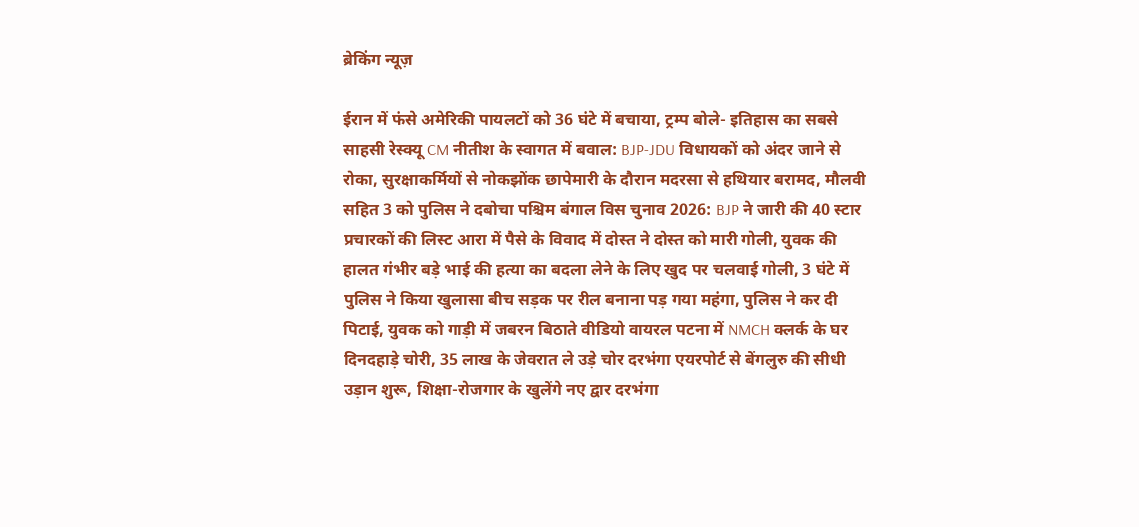ब्रेकिंग न्यूज़

ईरान में फंसे अमेरिकी पायलटों को 36 घंटे में बचाया, ट्रम्प बोले- इतिहास का सबसे साहसी रेस्क्यू CM नीतीश के स्वागत में बवाल: BJP-JDU विधायकों को अंदर जाने से रोका, सुरक्षाकर्मियों से नोकझोंक छापेमारी के दौरान मदरसा से हथियार बरामद, मौलवी सहित 3 को पुलिस ने दबोचा पश्चिम बंगाल विस चुनाव 2026: BJP ने जारी की 40 स्टार प्रचारकों की लिस्ट आरा में पैसे के विवाद में दोस्त ने दोस्त को मारी गोली, युवक की हालत गंभीर बड़े भाई की हत्या का बदला लेने के लिए खुद पर चलवाई गोली, 3 घंटे में पुलिस ने किया खुलासा बीच सड़क पर रील बनाना पड़ गया महंगा, पुलिस ने कर दी पिटाई, युवक को गाड़ी में जबरन बिठाते वीडियो वायरल पटना में NMCH क्लर्क के घर दिनदहाड़े चोरी, 35 लाख के जेवरात ले उड़े चोर दरभंगा एयरपोर्ट से बेंगलुरु की सीधी उड़ान शुरू, शिक्षा-रोजगार के खुलेंगे नए द्वार दरभंगा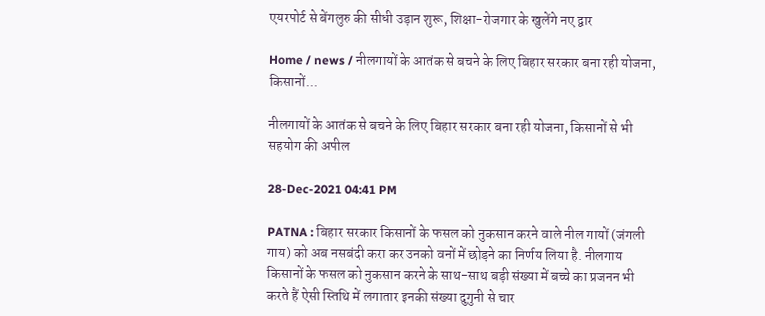एयरपोर्ट से बेंगलुरु की सीधी उड़ान शुरू, शिक्षा-रोजगार के खुलेंगे नए द्वार

Home / news / नीलगायों के आतंक से बचने के लिए बिहार सरकार बना रही योजना, किसानों...

नीलगायों के आतंक से बचने के लिए बिहार सरकार बना रही योजना, किसानों से भी सहयोग की अपील

28-Dec-2021 04:41 PM

PATNA : बिहार सरकार किसानों के फसल को नुकसान करने वाले नील गायों (जंगली गाय) को अब नसबंदी करा कर उनको वनों में छोड़ने का निर्णय लिया है. नीलगाय किसानों के फसल को नुकसान करने के साथ-साथ बड़ी संख्या में बच्चे का प्रजनन भी करते हैं ऐसी स्तिथि में लगातार इनकी संख्या दुगुनी से चार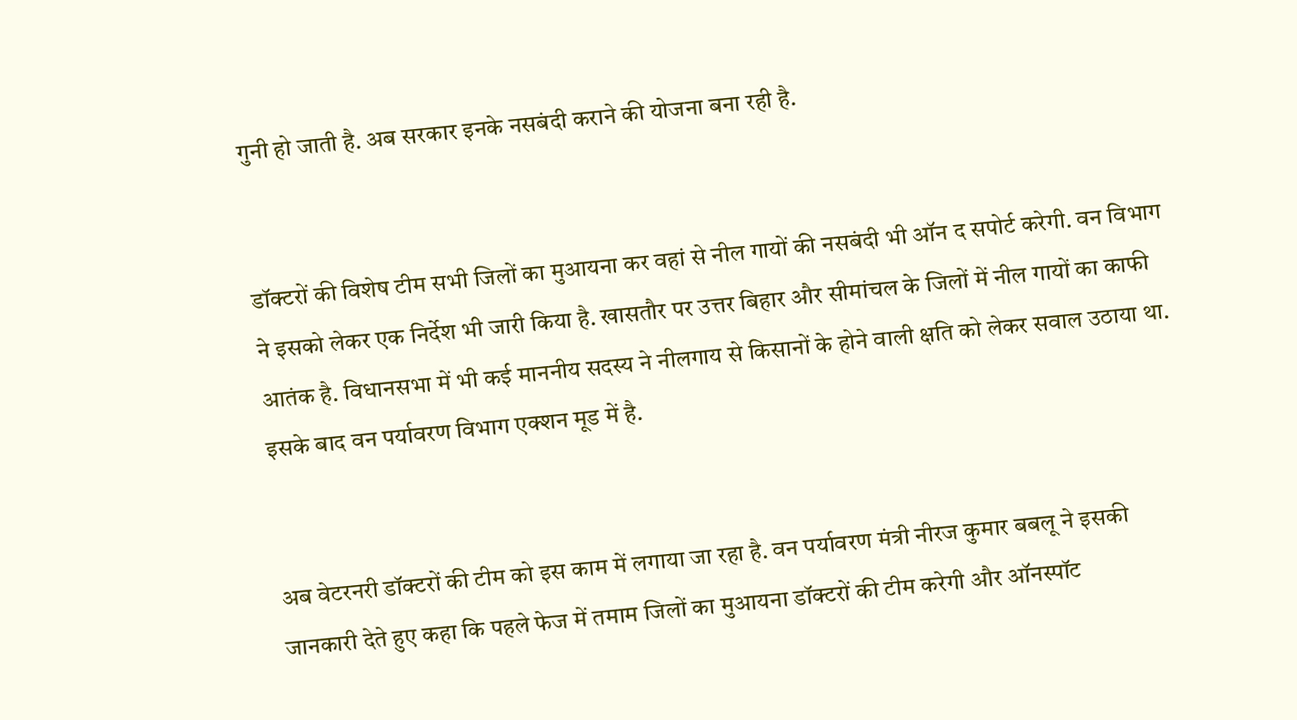गुनी हो जाती है. अब सरकार इनके नसबंदी कराने की योजना बना रही है.


डॉक्टरों की विशेष टीम सभी जिलों का मुआयना कर वहां से नील गायों की नसबंदी भी ऑन द सपोर्ट करेगी. वन विभाग ने इसको लेकर एक निर्देश भी जारी किया है. खासतौर पर उत्तर बिहार और सीमांचल के जिलों में नील गायों का काफी आतंक है. विधानसभा में भी कई माननीय सदस्य ने नीलगाय से किसानों के होने वाली क्षति को लेकर सवाल उठाया था. इसके बाद वन पर्यावरण विभाग एक्शन मूड में है.


अब वेटरनरी डॉक्टरों की टीम को इस काम में लगाया जा रहा है. वन पर्यावरण मंत्री नीरज कुमार बबलू ने इसकी जानकारी देते हुए कहा कि पहले फेज में तमाम जिलों का मुआयना डॉक्टरों की टीम करेगी और ऑनस्पॉट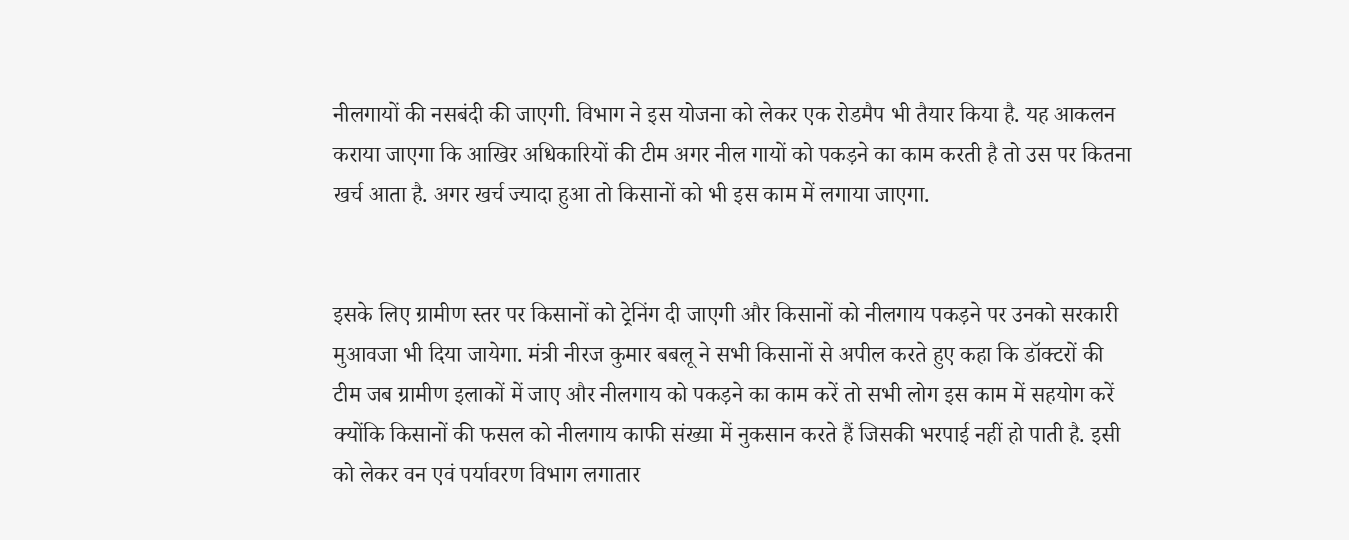नीलगायों की नसबंदी की जाएगी. विभाग ने इस योजना को लेकर एक रोडमैप भी तैयार किया है. यह आकलन कराया जाएगा कि आखिर अधिकारियों की टीम अगर नील गायों को पकड़ने का काम करती है तो उस पर कितना खर्च आता है. अगर खर्च ज्यादा हुआ तो किसानों को भी इस काम में लगाया जाएगा.


इसके लिए ग्रामीण स्तर पर किसानों को ट्रेनिंग दी जाएगी और किसानों को नीलगाय पकड़ने पर उनको सरकारी मुआवजा भी दिया जायेगा. मंत्री नीरज कुमार बबलू ने सभी किसानों से अपील करते हुए कहा कि डॉक्टरों की टीम जब ग्रामीण इलाकों में जाए और नीलगाय को पकड़ने का काम करें तो सभी लोग इस काम में सहयोग करें क्योंकि किसानों की फसल को नीलगाय काफी संख्या में नुकसान करते हैं जिसकी भरपाई नहीं हो पाती है. इसी को लेकर वन एवं पर्यावरण विभाग लगातार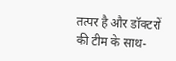तत्पर है और डॉक्टरों की टीम के साथ-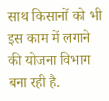साथ किसानों को भी इस काम में लगाने की योजना विभाग बना रही है.